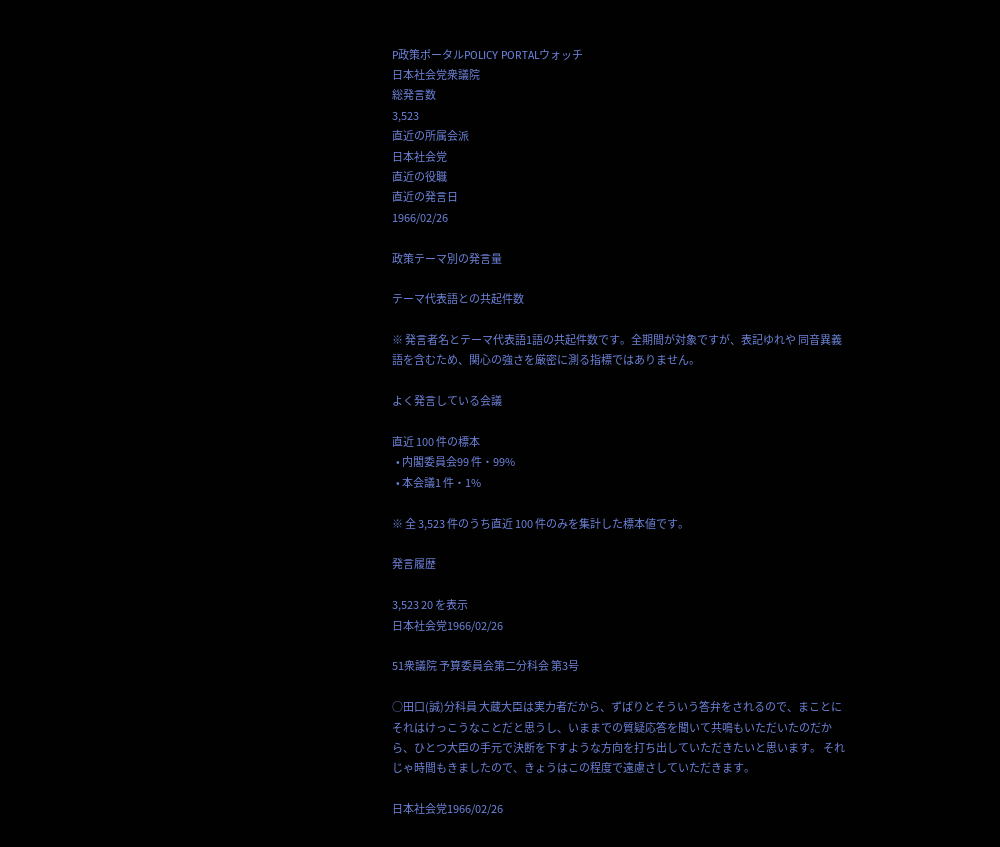P政策ポータルPOLICY PORTALウォッチ
日本社会党衆議院
総発言数
3,523
直近の所属会派
日本社会党
直近の役職
直近の発言日
1966/02/26

政策テーマ別の発言量

テーマ代表語との共起件数

※ 発言者名とテーマ代表語1語の共起件数です。全期間が対象ですが、表記ゆれや 同音異義語を含むため、関心の強さを厳密に測る指標ではありません。

よく発言している会議

直近 100 件の標本
  • 内閣委員会99 件・99%
  • 本会議1 件・1%

※ 全 3,523 件のうち直近 100 件のみを集計した標本値です。

発言履歴

3,523 20 を表示
日本社会党1966/02/26

51衆議院 予算委員会第二分科会 第3号

○田口(誠)分科員 大蔵大臣は実力者だから、ずばりとそういう答弁をされるので、まことにそれはけっこうなことだと思うし、いままでの質疑応答を聞いて共鳴もいただいたのだから、ひとつ大臣の手元で決断を下すような方向を打ち出していただきたいと思います。 それじゃ時間もきましたので、きょうはこの程度で遠慮さしていただきます。

日本社会党1966/02/26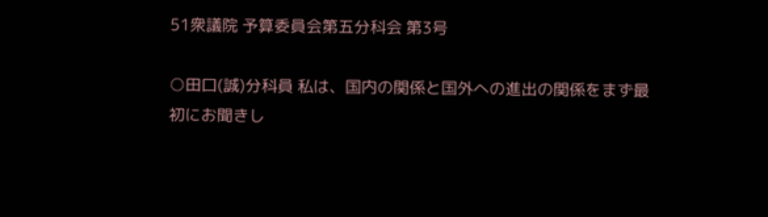51衆議院 予算委員会第五分科会 第3号

○田口(誠)分科員 私は、国内の関係と国外への進出の関係をまず最初にお聞きし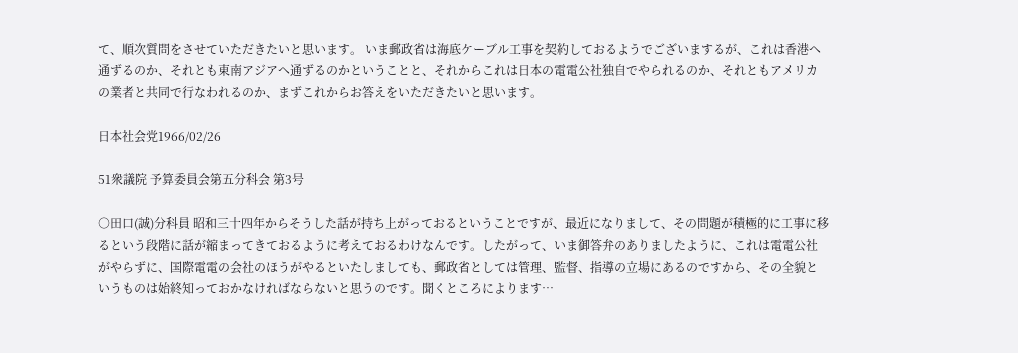て、順次質問をさせていただきたいと思います。 いま郵政省は海底ケーブル工事を契約しておるようでございまするが、これは香港へ通ずるのか、それとも東南アジアへ通ずるのかということと、それからこれは日本の電電公社独自でやられるのか、それともアメリカの業者と共同で行なわれるのか、まずこれからお答えをいただきたいと思います。

日本社会党1966/02/26

51衆議院 予算委員会第五分科会 第3号

○田口(誠)分科員 昭和三十四年からそうした話が持ち上がっておるということですが、最近になりまして、その問題が積極的に工事に移るという段階に話が縮まってきておるように考えておるわけなんです。したがって、いま御答弁のありましたように、これは電電公社がやらずに、国際電電の会社のほうがやるといたしましても、郵政省としては管理、監督、指導の立場にあるのですから、その全貌というものは始終知っておかなければならないと思うのです。聞くところによります…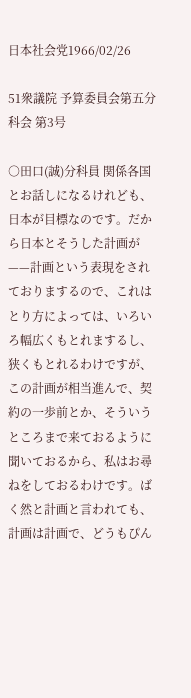日本社会党1966/02/26

51衆議院 予算委員会第五分科会 第3号

○田口(誠)分科員 関係各国とお話しになるけれども、日本が目標なのです。だから日本とそうした計画が——計画という表現をされておりまするので、これはとり方によっては、いろいろ幅広くもとれまするし、狭くもとれるわけですが、この計画が相当進んで、契約の一歩前とか、そういうところまで来ておるように聞いておるから、私はお尋ねをしておるわけです。ばく然と計画と言われても、計画は計画で、どうもぴん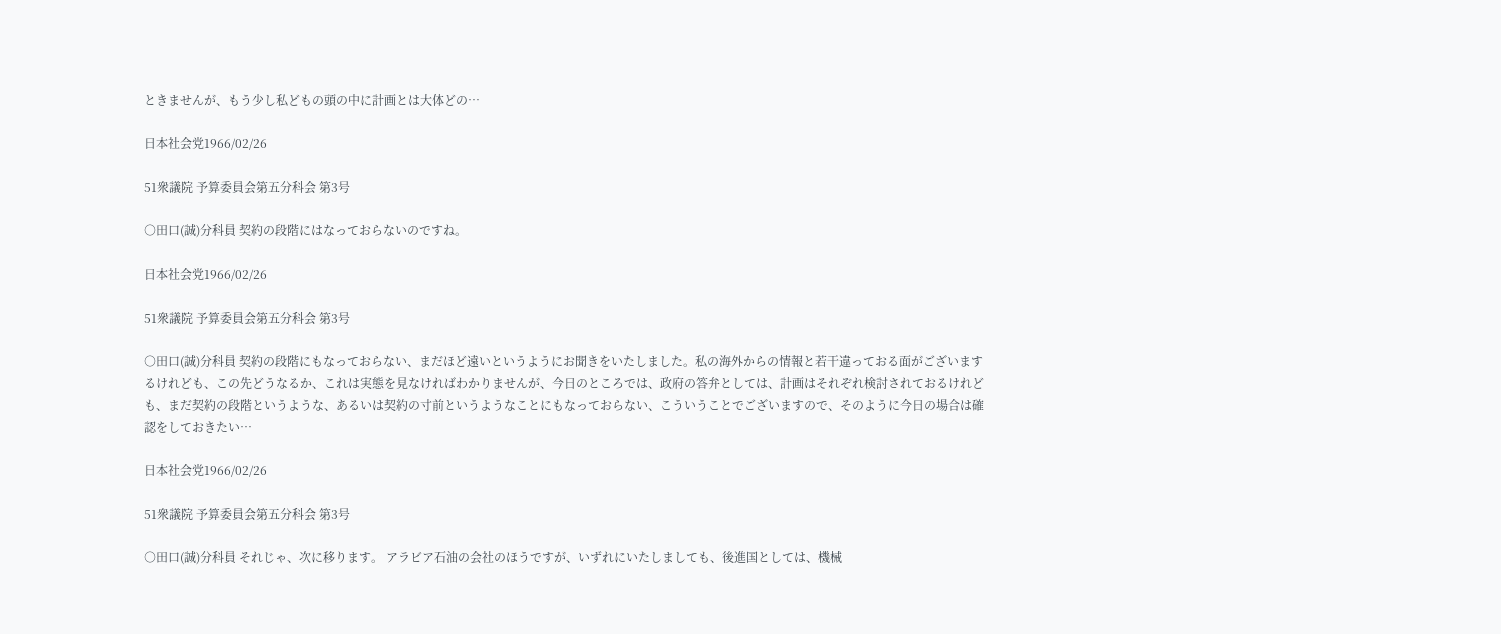ときませんが、もう少し私どもの頭の中に計画とは大体どの…

日本社会党1966/02/26

51衆議院 予算委員会第五分科会 第3号

○田口(誠)分科員 契約の段階にはなっておらないのですね。

日本社会党1966/02/26

51衆議院 予算委員会第五分科会 第3号

○田口(誠)分科員 契約の段階にもなっておらない、まだほど遠いというようにお聞きをいたしました。私の海外からの情報と若干違っておる面がございまするけれども、この先どうなるか、これは実態を見なければわかりませんが、今日のところでは、政府の答弁としては、計画はそれぞれ検討されておるけれども、まだ契約の段階というような、あるいは契約の寸前というようなことにもなっておらない、こういうことでございますので、そのように今日の場合は確認をしておきたい…

日本社会党1966/02/26

51衆議院 予算委員会第五分科会 第3号

○田口(誠)分科員 それじゃ、次に移ります。 アラビア石油の会社のほうですが、いずれにいたしましても、後進国としては、機械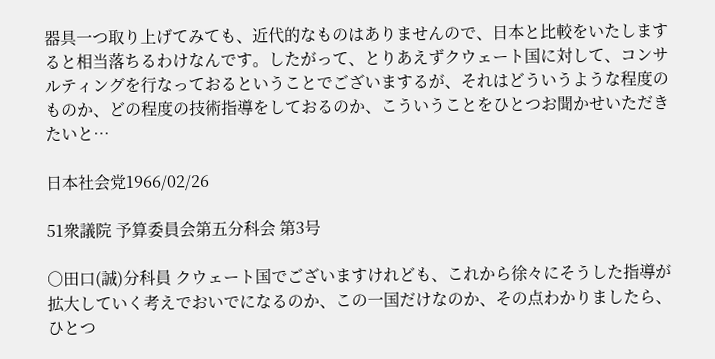器具一つ取り上げてみても、近代的なものはありませんので、日本と比較をいたしますると相当落ちるわけなんです。したがって、とりあえずクウェート国に対して、コンサルティングを行なっておるということでございまするが、それはどういうような程度のものか、どの程度の技術指導をしておるのか、こういうことをひとつお聞かせいただきたいと…

日本社会党1966/02/26

51衆議院 予算委員会第五分科会 第3号

○田口(誠)分科員 クウェート国でございますけれども、これから徐々にそうした指導が拡大していく考えでおいでになるのか、この一国だけなのか、その点わかりましたら、ひとつ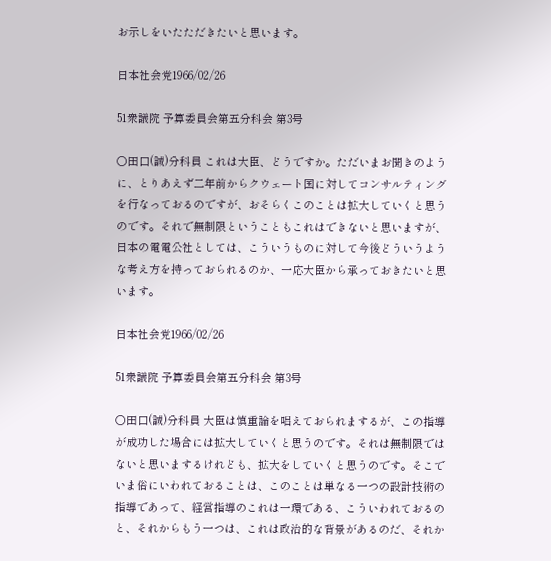お示しをいたただきたいと思います。

日本社会党1966/02/26

51衆議院 予算委員会第五分科会 第3号

○田口(誠)分科員 これは大臣、どうですか。ただいまお聞きのように、とりあえず二年前からクウェート国に対してコンサルティングを行なっておるのですが、おそらくこのことは拡大していくと思うのです。それで無制限ということもこれはできないと思いますが、日本の電電公社としては、こういうものに対して今後どういうような考え方を持っておられるのか、一応大臣から承っておきたいと思います。

日本社会党1966/02/26

51衆議院 予算委員会第五分科会 第3号

○田口(誠)分科員 大臣は慎重論を唱えておられまするが、この指導が成功した場合には拡大していくと思うのです。それは無制限ではないと思いまするけれども、拡大をしていくと思うのです。そこでいま俗にいわれておることは、このことは単なる一つの設計技術の指導であって、経営指導のこれは一環である、こういわれておるのと、それからもう一つは、これは政治的な背景があるのだ、それか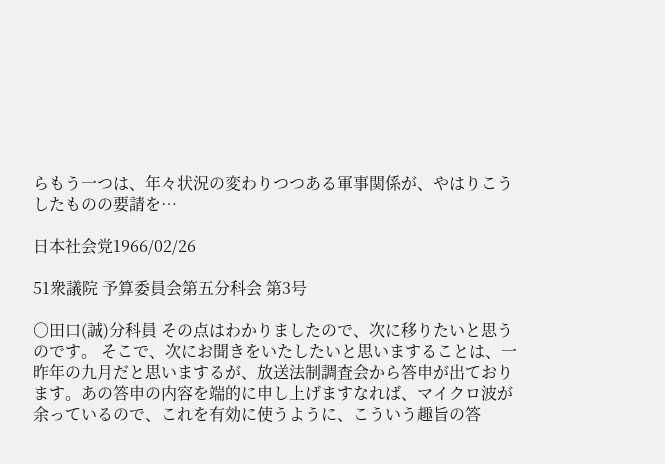らもう一つは、年々状況の変わりつつある軍事関係が、やはりこうしたものの要請を…

日本社会党1966/02/26

51衆議院 予算委員会第五分科会 第3号

○田口(誠)分科員 その点はわかりましたので、次に移りたいと思うのです。 そこで、次にお聞きをいたしたいと思いますることは、一昨年の九月だと思いまするが、放送法制調査会から答申が出ております。あの答申の内容を端的に申し上げますなれば、マイクロ波が余っているので、これを有効に使うように、こういう趣旨の答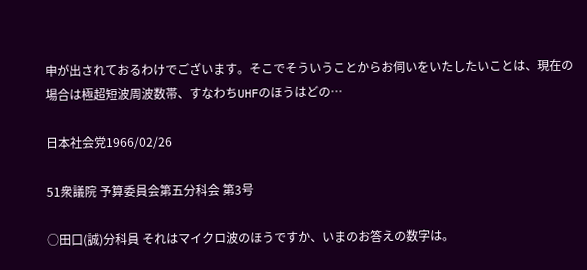申が出されておるわけでございます。そこでそういうことからお伺いをいたしたいことは、現在の場合は極超短波周波数帯、すなわちUHFのほうはどの…

日本社会党1966/02/26

51衆議院 予算委員会第五分科会 第3号

○田口(誠)分科員 それはマイクロ波のほうですか、いまのお答えの数字は。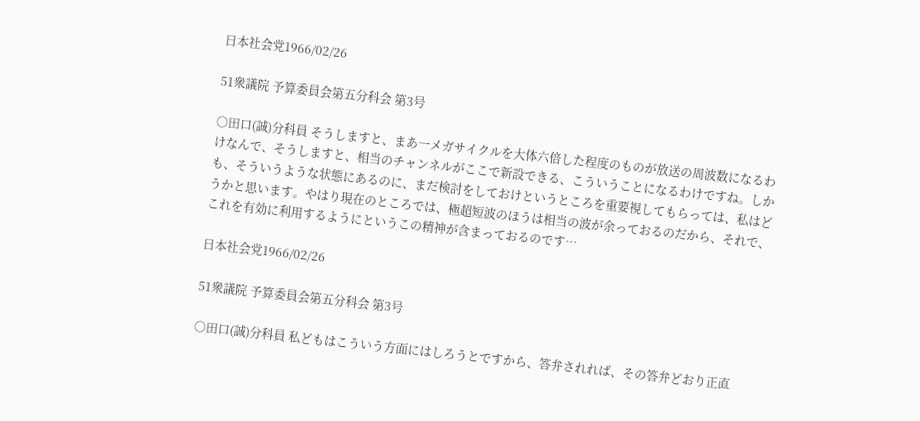日本社会党1966/02/26

51衆議院 予算委員会第五分科会 第3号

○田口(誠)分科員 そうしますと、まあ一メガサイクルを大体六倍した程度のものが放送の周波数になるわけなんで、そうしますと、相当のチャンネルがここで新設できる、こういうことになるわけですね。しかも、そういうような状態にあるのに、まだ検討をしておけというところを重要視してもらっては、私はどうかと思います。やはり現在のところでは、極超短波のほうは相当の波が余っておるのだから、それで、これを有効に利用するようにというこの精神が含まっておるのです…

日本社会党1966/02/26

51衆議院 予算委員会第五分科会 第3号

○田口(誠)分科員 私どもはこういう方面にはしろうとですから、答弁されれば、その答弁どおり正直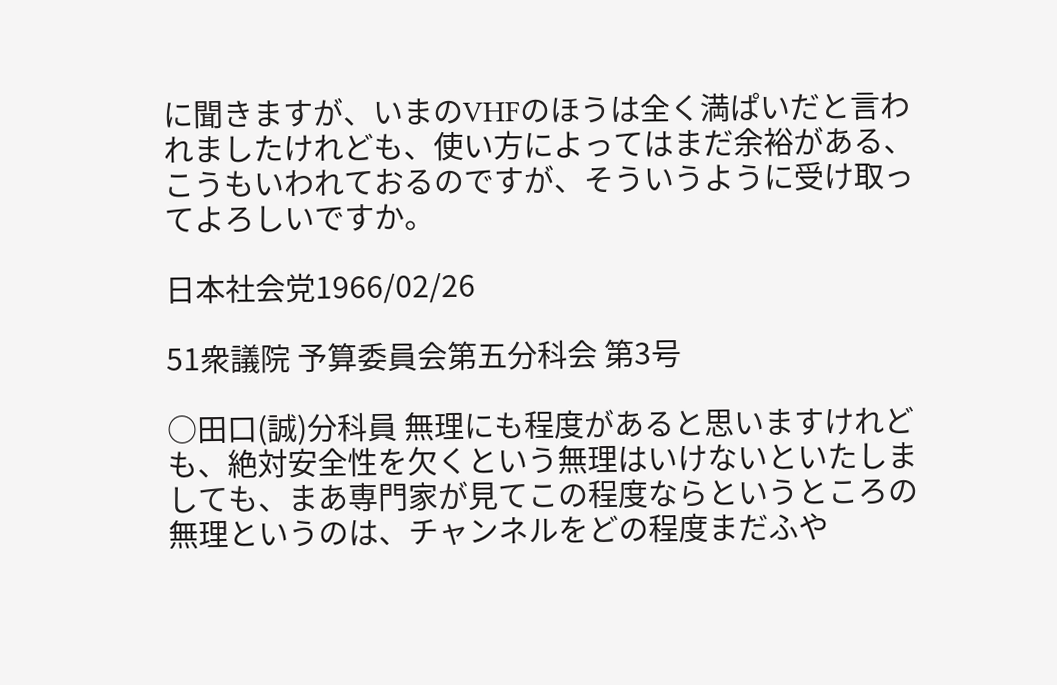に聞きますが、いまのVHFのほうは全く満ぱいだと言われましたけれども、使い方によってはまだ余裕がある、こうもいわれておるのですが、そういうように受け取ってよろしいですか。

日本社会党1966/02/26

51衆議院 予算委員会第五分科会 第3号

○田口(誠)分科員 無理にも程度があると思いますけれども、絶対安全性を欠くという無理はいけないといたしましても、まあ専門家が見てこの程度ならというところの無理というのは、チャンネルをどの程度まだふや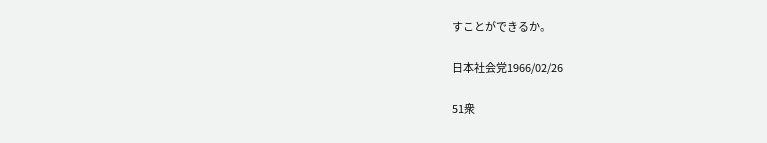すことができるか。

日本社会党1966/02/26

51衆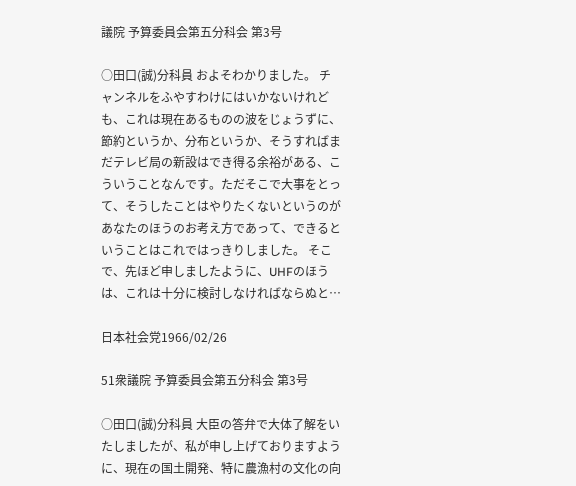議院 予算委員会第五分科会 第3号

○田口(誠)分科員 およそわかりました。 チャンネルをふやすわけにはいかないけれども、これは現在あるものの波をじょうずに、節約というか、分布というか、そうすればまだテレビ局の新設はでき得る余裕がある、こういうことなんです。ただそこで大事をとって、そうしたことはやりたくないというのがあなたのほうのお考え方であって、できるということはこれではっきりしました。 そこで、先ほど申しましたように、UHFのほうは、これは十分に検討しなければならぬと…

日本社会党1966/02/26

51衆議院 予算委員会第五分科会 第3号

○田口(誠)分科員 大臣の答弁で大体了解をいたしましたが、私が申し上げておりますように、現在の国土開発、特に農漁村の文化の向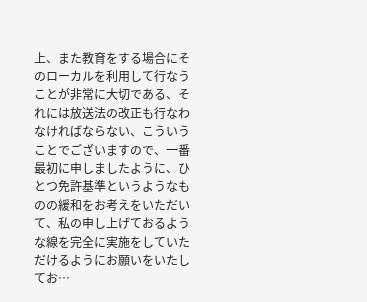上、また教育をする場合にそのローカルを利用して行なうことが非常に大切である、それには放送法の改正も行なわなければならない、こういうことでございますので、一番最初に申しましたように、ひとつ免許基準というようなものの緩和をお考えをいただいて、私の申し上げておるような線を完全に実施をしていただけるようにお願いをいたしてお…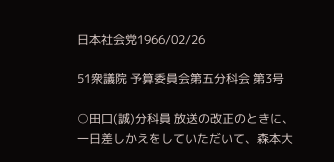日本社会党1966/02/26

51衆議院 予算委員会第五分科会 第3号

○田口(誠)分科員 放送の改正のときに、一日差しかえをしていただいて、森本大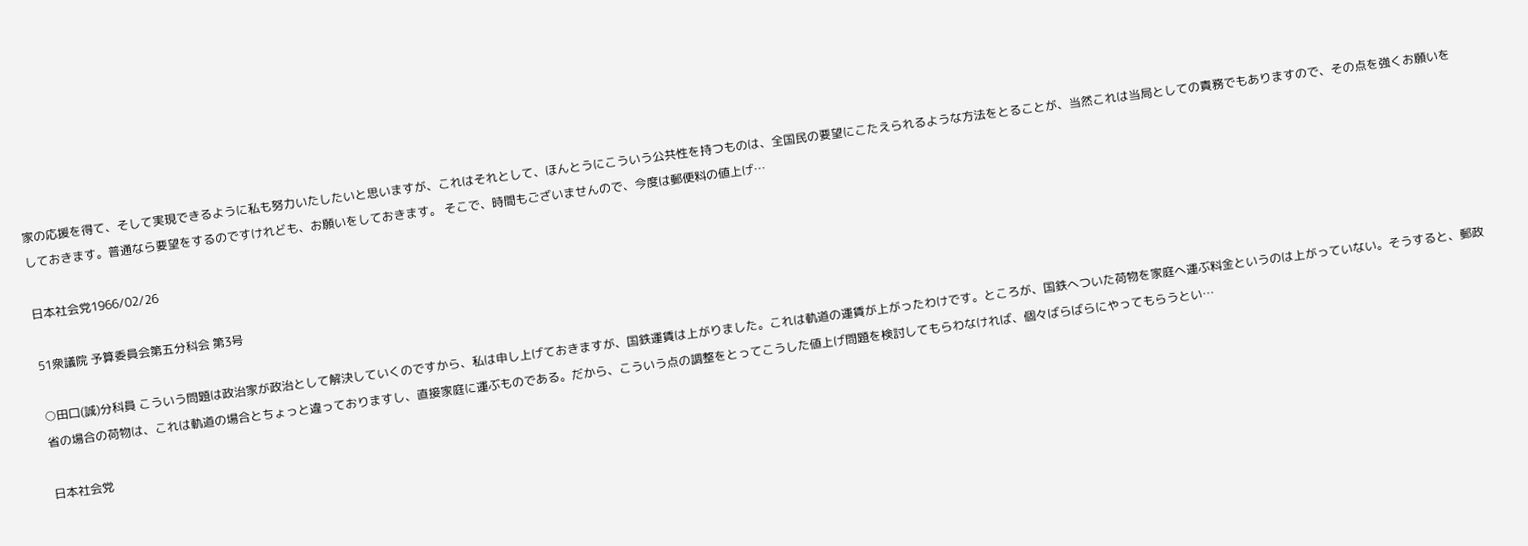家の応援を得て、そして実現できるように私も努力いたしたいと思いますが、これはそれとして、ほんとうにこういう公共性を持つものは、全国民の要望にこたえられるような方法をとることが、当然これは当局としての責務でもありますので、その点を強くお願いをしておきます。普通なら要望をするのですけれども、お願いをしておきます。 そこで、時間もございませんので、今度は郵便料の値上げ…

日本社会党1966/02/26

51衆議院 予算委員会第五分科会 第3号

○田口(誠)分科員 こういう問題は政治家が政治として解決していくのですから、私は申し上げておきますが、国鉄運賃は上がりました。これは軌道の運賃が上がったわけです。ところが、国鉄へついた荷物を家庭へ運ぶ料金というのは上がっていない。そうすると、郵政省の場合の荷物は、これは軌道の場合とちょっと違っておりますし、直接家庭に運ぶものである。だから、こういう点の調整をとってこうした値上げ問題を検討してもらわなければ、個々ばらばらにやってもらうとい…

日本社会党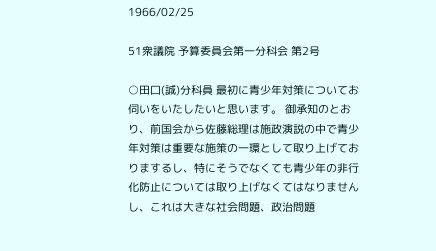1966/02/25

51衆議院 予算委員会第一分科会 第2号

○田口(誠)分科員 最初に青少年対策についてお伺いをいたしたいと思います。 御承知のとおり、前国会から佐藤総理は施政演説の中で青少年対策は重要な施策の一環として取り上げておりまするし、特にそうでなくても青少年の非行化防止については取り上げなくてはなりませんし、これは大きな社会問題、政治問題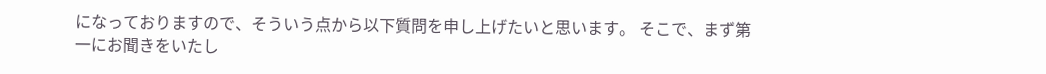になっておりますので、そういう点から以下質問を申し上げたいと思います。 そこで、まず第一にお聞きをいたし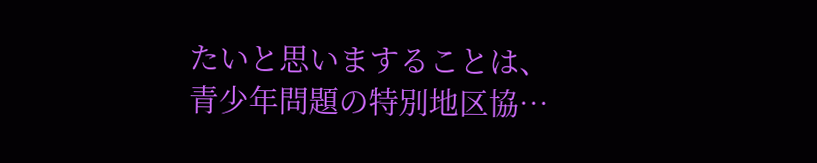たいと思いますることは、青少年問題の特別地区協…